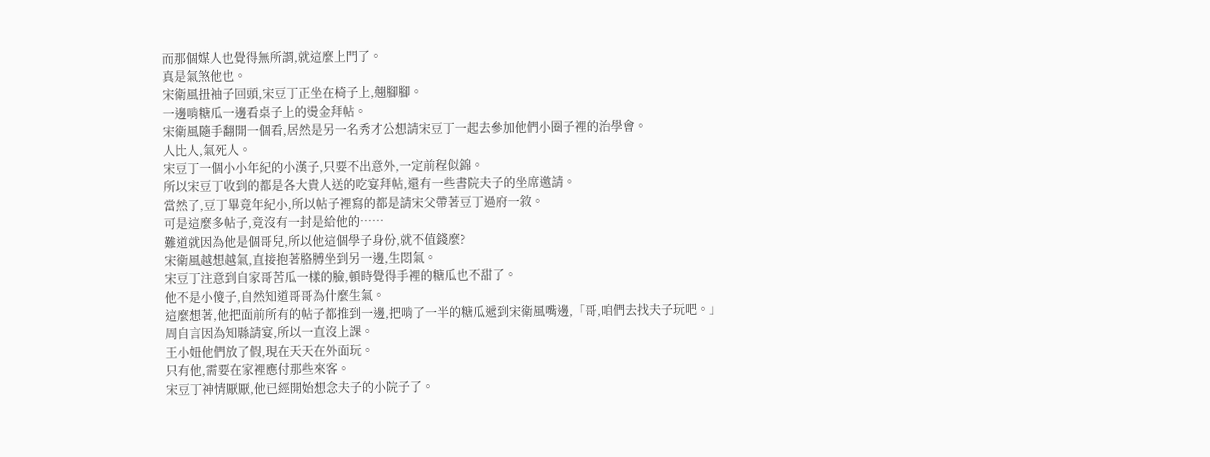而那個媒人也覺得無所謂,就這麼上門了。
真是氣煞他也。
宋衛風扭袖子回頭,宋豆丁正坐在椅子上,翹腳腳。
一邊啃糖瓜一邊看桌子上的燙金拜帖。
宋衛風隨手翻開一個看,居然是另一名秀才公想請宋豆丁一起去參加他們小圈子裡的治學會。
人比人,氣死人。
宋豆丁一個小小年紀的小漢子,只要不出意外,一定前程似錦。
所以宋豆丁收到的都是各大貴人送的吃宴拜帖,還有一些書院夫子的坐席邀請。
當然了,豆丁畢竟年紀小,所以帖子裡寫的都是請宋父帶著豆丁過府一敘。
可是這麼多帖子,竟沒有一封是給他的……
難道就因為他是個哥兒,所以他這個學子身份,就不值錢麼?
宋衛風越想越氣,直接抱著胳膊坐到另一邊,生悶氣。
宋豆丁注意到自家哥苦瓜一樣的臉,頓時覺得手裡的糖瓜也不甜了。
他不是小傻子,自然知道哥哥為什麼生氣。
這麼想著,他把面前所有的帖子都推到一邊,把啃了一半的糖瓜遞到宋衛風嘴邊,「哥,咱們去找夫子玩吧。」
周自言因為知縣請宴,所以一直沒上課。
王小妞他們放了假,現在天天在外面玩。
只有他,需要在家裡應付那些來客。
宋豆丁神情厭厭,他已經開始想念夫子的小院子了。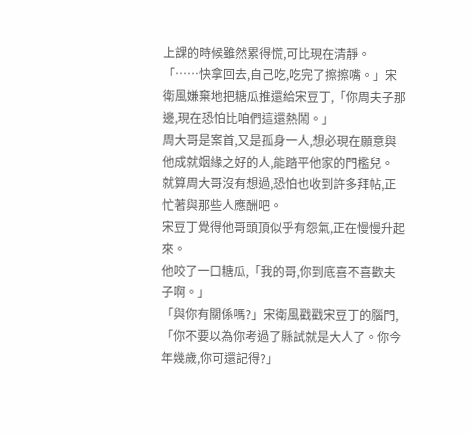上課的時候雖然累得慌,可比現在清靜。
「……快拿回去,自己吃,吃完了擦擦嘴。」宋衛風嫌棄地把糖瓜推還給宋豆丁,「你周夫子那邊,現在恐怕比咱們這還熱鬧。」
周大哥是案首,又是孤身一人,想必現在願意與他成就姻緣之好的人,能踏平他家的門檻兒。
就算周大哥沒有想過,恐怕也收到許多拜帖,正忙著與那些人應酬吧。
宋豆丁覺得他哥頭頂似乎有怨氣,正在慢慢升起來。
他咬了一口糖瓜,「我的哥,你到底喜不喜歡夫子啊。」
「與你有關係嗎?」宋衛風戳戳宋豆丁的腦門,「你不要以為你考過了縣試就是大人了。你今年幾歲,你可還記得?」